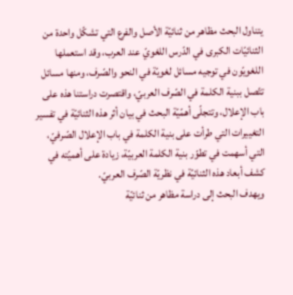يتناول البحث مظاهر من ثنائيّة الأصل والفرع التي تشكّل واحدة من الثنائيّات الكبرى في الدّرس اللغويّ عند العرب، وقد استعملها اللغويّون في توجيه مسائل لغويّة في النحو والصّرف، ومنها مسائل تتّصل ببنية الكلمة في الصّرف العربيّ، واقتصرت دراستنا هذه على باب الإعلال، وتتجلّى أهمّيّة البحث في بيان أثر هذه الثنائيّة في تفسير التغييرات التي طرأت على بنية الكلمة في باب الإعلال الصّرفيّ، التي أسهمت في تطوّر بنية الكلمة العربيّة، زيادة على أهميّته في كشف أبعاد هذه الثنائيّة في نظريّة الصّرف العربيّ.
ويهدف البحث إلى دراسة مظاهر من ثنائيّة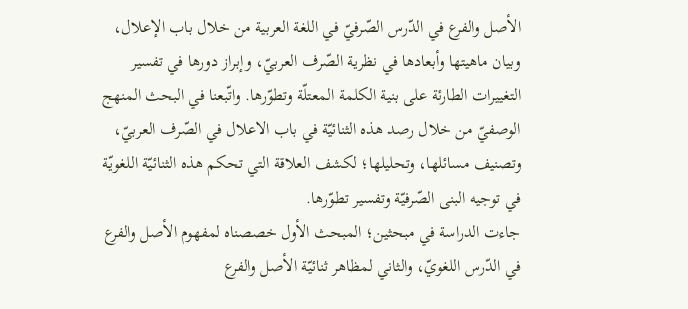الأصل والفرع في الدّرس الصّرفيّ في اللغة العربية من خلال باب الإعلال، وبيان ماهيتها وأبعادها في نظرية الصّرف العربيّ، وإبراز دورها في تفسير التغييرات الطارئة على بنية الكلمة المعتلّة وتطوّرها. واتّبعنا في البحث المنهج الوصفيّ من خلال رصد هذه الثنائيّة في باب الاعلال في الصّرف العربيّ، وتصنيف مسائلها، وتحليلها؛ لكشف العلاقة التي تحكم هذه الثنائيّة اللغويّة في توجيه البنى الصّرفيّة وتفسير تطوّرها.
جاءت الدراسة في مبحثين؛ المبحث الأول خصصناه لمفهوم الأصل والفرع في الدّرس اللغويّ، والثاني لمظاهر ثنائيّة الأصل والفرع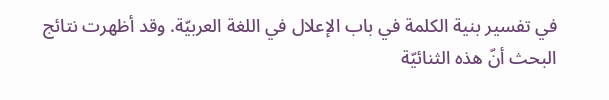في تفسير بنية الكلمة في باب الإعلال في اللغة العربيّة. وقد أظهرت نتائج البحث أنّ هذه الثنائيّة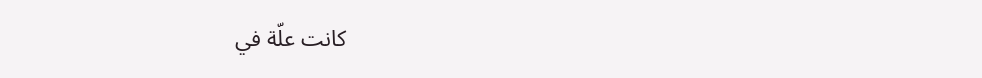كانت علّة في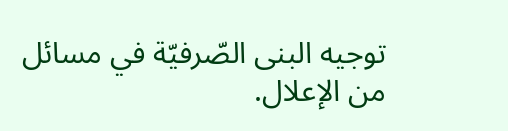توجيه البنى الصّرفيّة في مسائل من الإعلال.